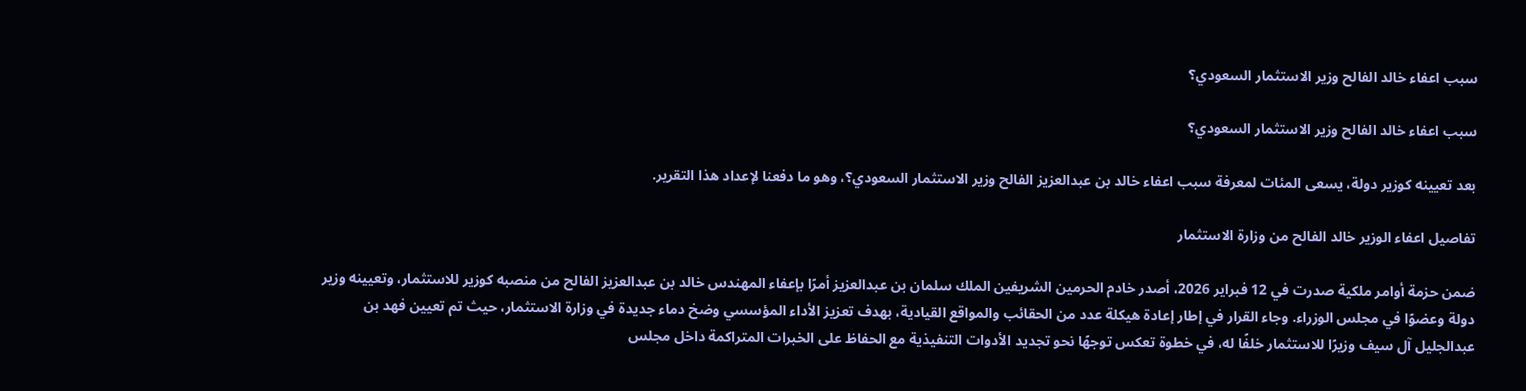سبب اعفاء خالد الفالح وزير الاستثمار السعودي؟

سبب اعفاء خالد الفالح وزير الاستثمار السعودي؟

بعد تعيينه كوزير دولة، يسعى المئات لمعرفة سبب اعفاء خالد بن عبدالعزيز الفالح وزير الاستثمار السعودي؟، وهو ما دفعنا لإعداد هذا التقرير.

تفاصيل اعفاء الوزير خالد الفالح من وزارة الاستثمار

ضمن حزمة أوامر ملكية صدرت في 12 فبراير 2026، أصدر خادم الحرمين الشريفين الملك سلمان بن عبدالعزيز أمرًا بإعفاء المهندس خالد بن عبدالعزيز الفالح من منصبه كوزير للاستثمار، وتعيينه وزير دولة وعضوًا في مجلس الوزراء. وجاء القرار في إطار إعادة هيكلة عدد من الحقائب والمواقع القيادية، بهدف تعزيز الأداء المؤسسي وضخ دماء جديدة في وزارة الاستثمار، حيث تم تعيين فهد بن عبدالجليل آل سيف وزيرًا للاستثمار خلفًا له، في خطوة تعكس توجهًا نحو تجديد الأدوات التنفيذية مع الحفاظ على الخبرات المتراكمة داخل مجلس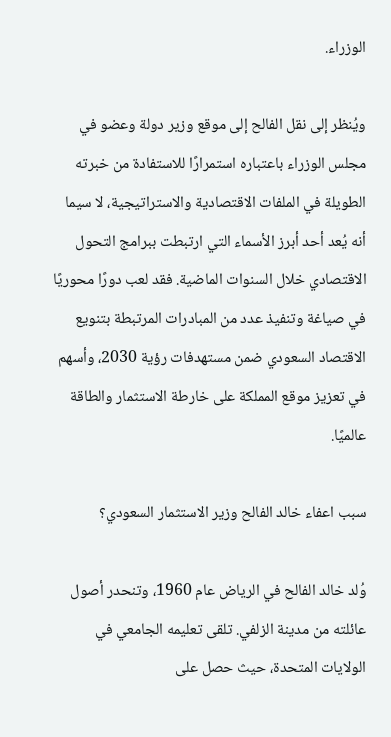الوزراء.

ويُنظر إلى نقل الفالح إلى موقع وزير دولة وعضو في مجلس الوزراء باعتباره استمرارًا للاستفادة من خبرته الطويلة في الملفات الاقتصادية والاستراتيجية، لا سيما أنه يُعد أحد أبرز الأسماء التي ارتبطت ببرامج التحول الاقتصادي خلال السنوات الماضية. فقد لعب دورًا محوريًا في صياغة وتنفيذ عدد من المبادرات المرتبطة بتنويع الاقتصاد السعودي ضمن مستهدفات رؤية 2030، وأسهم في تعزيز موقع المملكة على خارطة الاستثمار والطاقة عالميًا.

سبب اعفاء خالد الفالح وزير الاستثمار السعودي؟

وُلد خالد الفالح في الرياض عام 1960، وتنحدر أصول عائلته من مدينة الزلفي. تلقى تعليمه الجامعي في الولايات المتحدة، حيث حصل على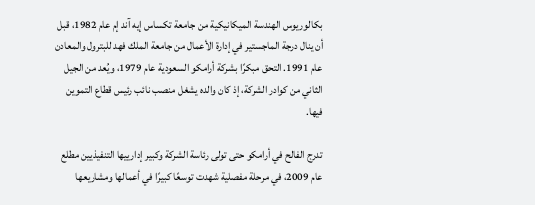بكالوريوس الهندسة الميكانيكية من جامعة تكساس إيه آند إم عام 1982، قبل أن ينال درجة الماجستير في إدارة الأعمال من جامعة الملك فهد للبترول والمعادن عام 1991. التحق مبكرًا بشركة أرامكو السعودية عام 1979، ويُعد من الجيل الثاني من كوادر الشركة، إذ كان والده يشغل منصب نائب رئيس قطاع التموين فيها.

تدرج الفالح في أرامكو حتى تولى رئاسة الشركة وكبير إدارييها التنفيذيين مطلع عام 2009، في مرحلة مفصلية شهدت توسعًا كبيرًا في أعمالها ومشاريعها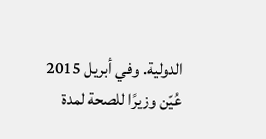الدولية. وفي أبريل 2015 عُيّن وزيرًا للصحة لمدة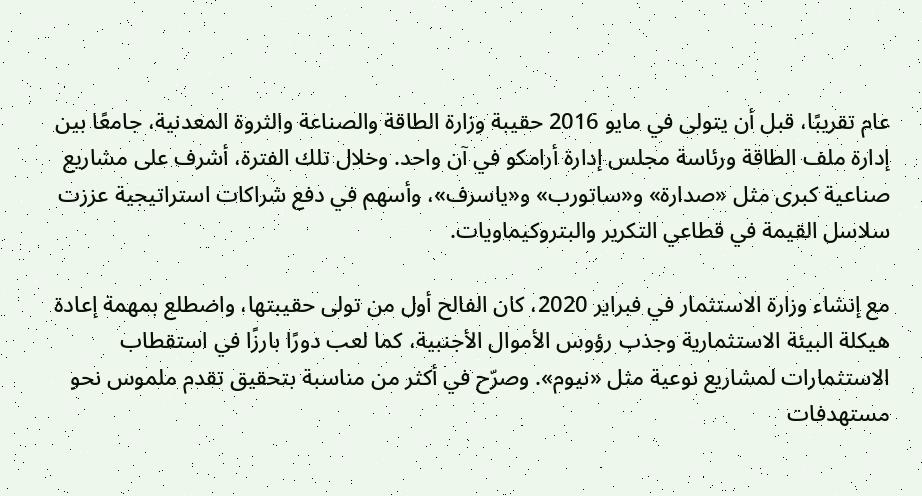عام تقريبًا، قبل أن يتولى في مايو 2016 حقيبة وزارة الطاقة والصناعة والثروة المعدنية، جامعًا بين إدارة ملف الطاقة ورئاسة مجلس إدارة أرامكو في آن واحد. وخلال تلك الفترة، أشرف على مشاريع صناعية كبرى مثل «صدارة» و«ساتورب» و«ياسرف»، وأسهم في دفع شراكات استراتيجية عززت سلاسل القيمة في قطاعي التكرير والبتروكيماويات.

مع إنشاء وزارة الاستثمار في فبراير 2020، كان الفالح أول من تولى حقيبتها، واضطلع بمهمة إعادة هيكلة البيئة الاستثمارية وجذب رؤوس الأموال الأجنبية، كما لعب دورًا بارزًا في استقطاب الاستثمارات لمشاريع نوعية مثل «نيوم». وصرّح في أكثر من مناسبة بتحقيق تقدم ملموس نحو مستهدفات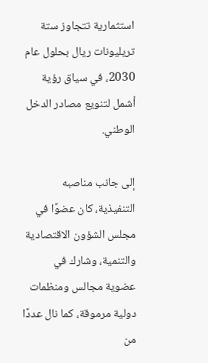استثمارية تتجاوز ستة تريليونات ريال بحلول عام 2030، في سياق رؤية أشمل لتنويع مصادر الدخل الوطني.

إلى جانب مناصبه التنفيذية، كان عضوًا في مجلس الشؤون الاقتصادية والتنمية، وشارك في عضوية مجالس ومنظمات دولية مرموقة، كما نال عددًا من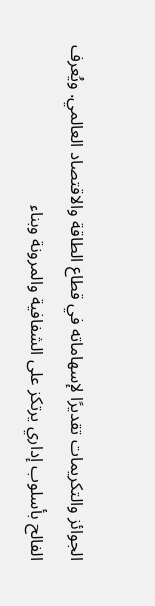الجوائز والتكريمات تقديرًا لإسهاماته في قطاع الطاقة والاقتصاد العالمي. ويُعرف الفالح بأسلوب إداري يرتكز على الشفافية والمرونة وبناء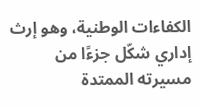الكفاءات الوطنية، وهو إرث إداري شكّل جزءًا من مسيرته الممتدة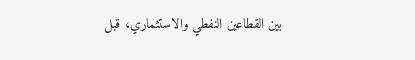بين القطاعين النفطي والاستثماري، قبل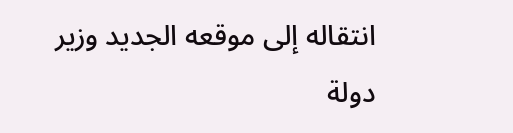انتقاله إلى موقعه الجديد وزير دولة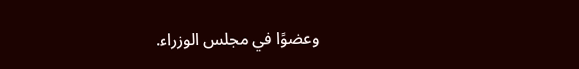وعضوًا في مجلس الوزراء.